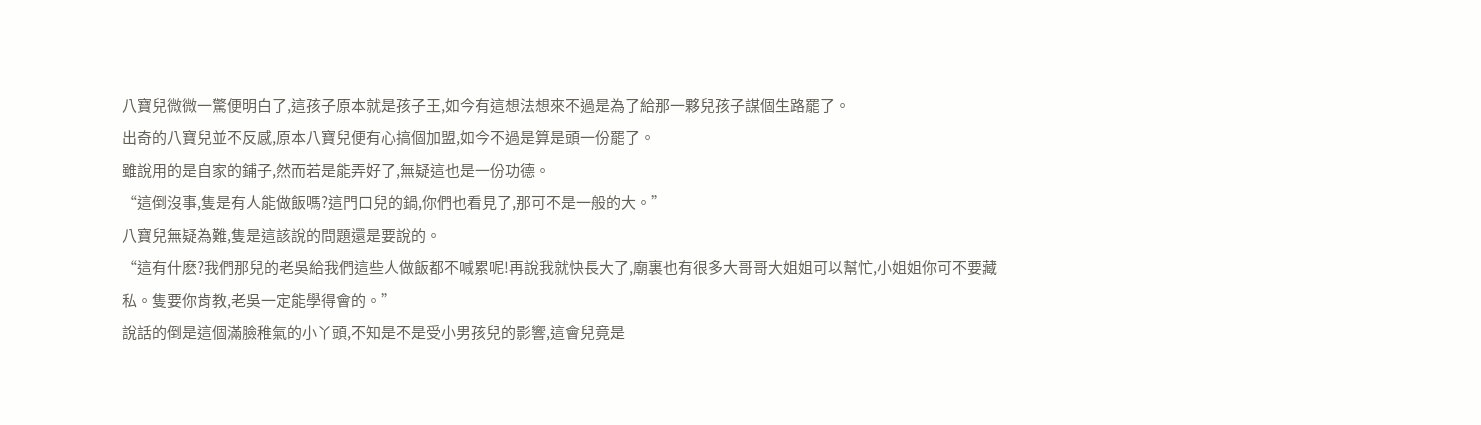八寶兒微微一驚便明白了,這孩子原本就是孩子王,如今有這想法想來不過是為了給那一夥兒孩子謀個生路罷了。
出奇的八寶兒並不反感,原本八寶兒便有心搞個加盟,如今不過是算是頭一份罷了。
雖說用的是自家的鋪子,然而若是能弄好了,無疑這也是一份功德。
“這倒沒事,隻是有人能做飯嗎?這門口兒的鍋,你們也看見了,那可不是一般的大。”
八寶兒無疑為難,隻是這該說的問題還是要說的。
“這有什麽?我們那兒的老吳給我們這些人做飯都不喊累呢!再說我就快長大了,廟裏也有很多大哥哥大姐姐可以幫忙,小姐姐你可不要藏私。隻要你肯教,老吳一定能學得會的。”
說話的倒是這個滿臉稚氣的小丫頭,不知是不是受小男孩兒的影響,這會兒竟是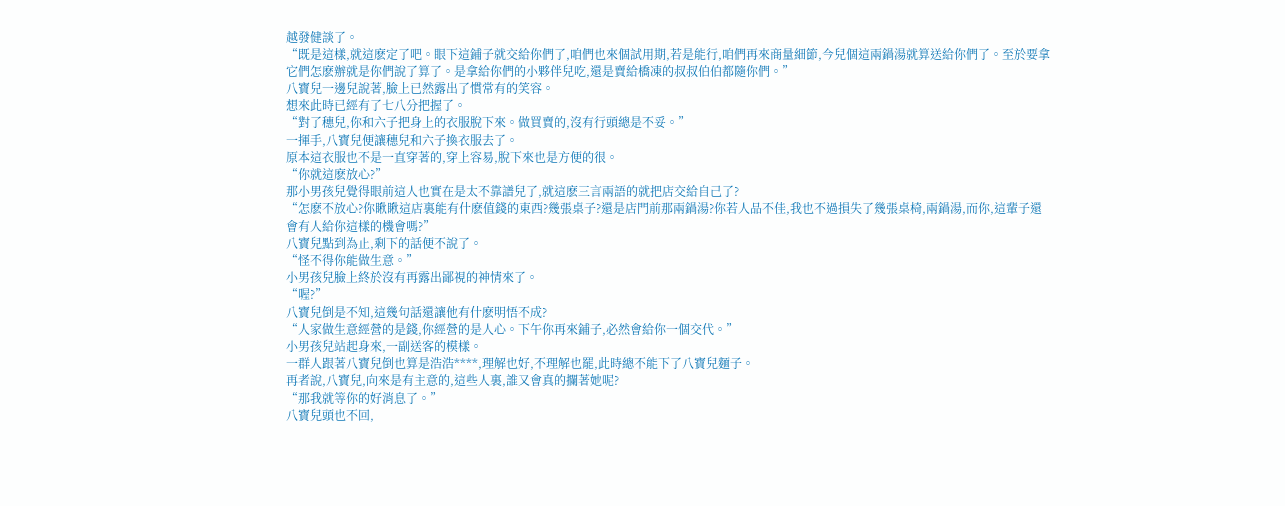越發健談了。
“既是這樣,就這麽定了吧。眼下這鋪子就交給你們了,咱們也來個試用期,若是能行,咱們再來商量細節,今兒個這兩鍋湯就算送給你們了。至於要拿它們怎麽辦就是你們說了算了。是拿給你們的小夥伴兒吃,還是賣給橋凍的叔叔伯伯都隨你們。”
八寶兒一邊兒說著,臉上已然露出了慣常有的笑容。
想來此時已經有了七八分把握了。
“對了穗兒,你和六子把身上的衣服脫下來。做買賣的,沒有行頭總是不妥。”
一揮手,八寶兒便讓穗兒和六子換衣服去了。
原本這衣服也不是一直穿著的,穿上容易,脫下來也是方便的很。
“你就這麽放心?”
那小男孩兒覺得眼前這人也實在是太不靠譜兒了,就這麽三言兩語的就把店交給自己了?
“怎麽不放心?你瞅瞅這店裏能有什麽值錢的東西?幾張桌子?還是店門前那兩鍋湯?你若人品不佳,我也不過損失了幾張桌椅,兩鍋湯,而你,這輩子還會有人給你這樣的機會嗎?”
八寶兒點到為止,剩下的話便不說了。
“怪不得你能做生意。”
小男孩兒臉上終於沒有再露出鄙視的神情來了。
“喔?”
八寶兒倒是不知,這幾句話還讓他有什麽明悟不成?
“人家做生意經營的是錢,你經營的是人心。下午你再來鋪子,必然會給你一個交代。”
小男孩兒站起身來,一副送客的模樣。
一群人跟著八寶兒倒也算是浩浩****,理解也好,不理解也罷,此時總不能下了八寶兒麵子。
再者說,八寶兒,向來是有主意的,這些人裏,誰又會真的攔著她呢?
“那我就等你的好消息了。”
八寶兒頭也不回,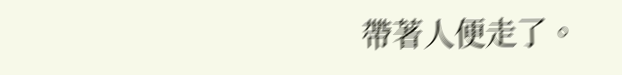帶著人便走了。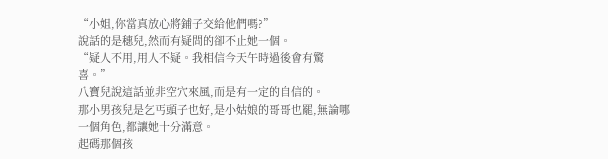“小姐,你當真放心將鋪子交給他們嗎?”
說話的是穗兒,然而有疑問的卻不止她一個。
“疑人不用,用人不疑。我相信今天午時過後會有驚喜。”
八寶兒說這話並非空穴來風,而是有一定的自信的。
那小男孩兒是乞丐頭子也好,是小姑娘的哥哥也罷,無論哪一個角色,都讓她十分滿意。
起碼那個孩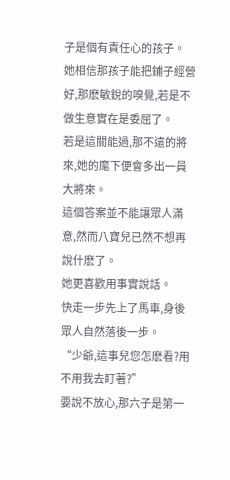子是個有責任心的孩子。
她相信那孩子能把鋪子經營好,那麽敏銳的嗅覺,若是不做生意實在是委屈了。
若是這關能過,那不遠的將來,她的麾下便會多出一員大將來。
這個答案並不能讓眾人滿意,然而八寶兒已然不想再說什麽了。
她更喜歡用事實說話。
快走一步先上了馬車,身後眾人自然落後一步。
“少爺,這事兒您怎麽看?用不用我去盯著?”
要說不放心,那六子是第一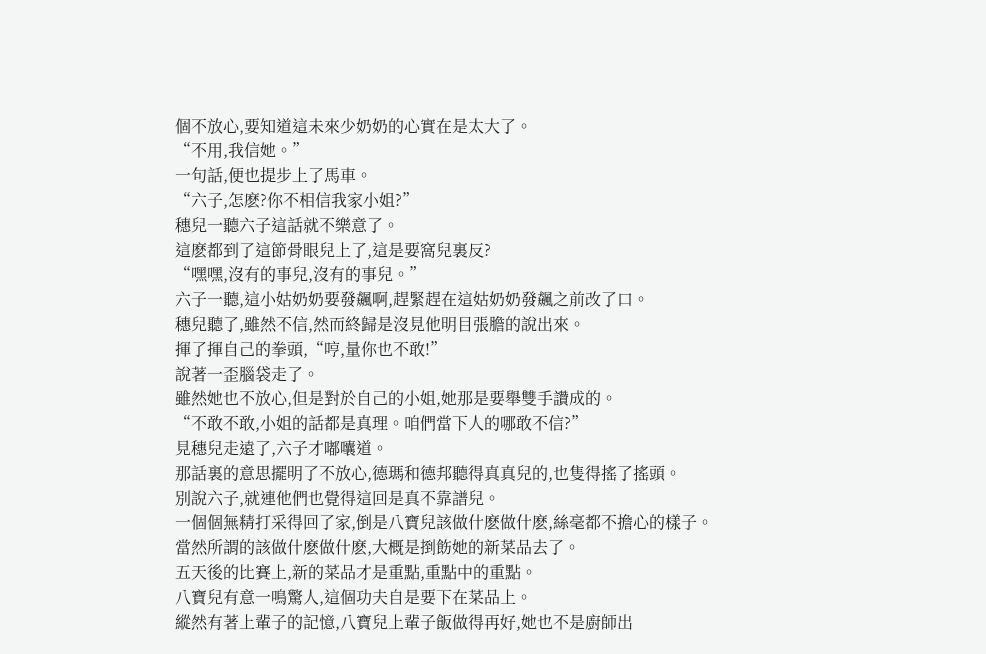個不放心,要知道這未來少奶奶的心實在是太大了。
“不用,我信她。”
一句話,便也提步上了馬車。
“六子,怎麽?你不相信我家小姐?”
穗兒一聽六子這話就不樂意了。
這麽都到了這節骨眼兒上了,這是要窩兒裏反?
“嘿嘿,沒有的事兒,沒有的事兒。”
六子一聽,這小姑奶奶要發飆啊,趕緊趕在這姑奶奶發飆之前改了口。
穗兒聽了,雖然不信,然而終歸是沒見他明目張膽的說出來。
揮了揮自己的拳頭,“哼,量你也不敢!”
說著一歪腦袋走了。
雖然她也不放心,但是對於自己的小姐,她那是要舉雙手讚成的。
“不敢不敢,小姐的話都是真理。咱們當下人的哪敢不信?”
見穗兒走遠了,六子才嘟囔道。
那話裏的意思擺明了不放心,德瑪和德邦聽得真真兒的,也隻得搖了搖頭。
別說六子,就連他們也覺得這回是真不靠譜兒。
一個個無精打采得回了家,倒是八寶兒該做什麽做什麽,絲毫都不擔心的樣子。
當然所謂的該做什麽做什麽,大概是捯飭她的新菜品去了。
五天後的比賽上,新的菜品才是重點,重點中的重點。
八寶兒有意一鳴驚人,這個功夫自是要下在菜品上。
縱然有著上輩子的記憶,八寶兒上輩子飯做得再好,她也不是廚師出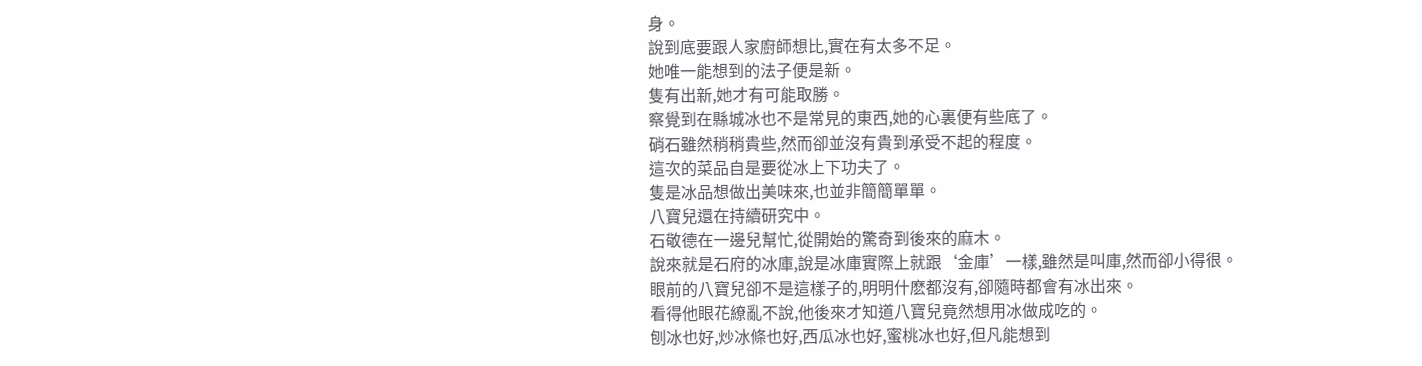身。
說到底要跟人家廚師想比,實在有太多不足。
她唯一能想到的法子便是新。
隻有出新,她才有可能取勝。
察覺到在縣城冰也不是常見的東西,她的心裏便有些底了。
硝石雖然稍稍貴些,然而卻並沒有貴到承受不起的程度。
這次的菜品自是要從冰上下功夫了。
隻是冰品想做出美味來,也並非簡簡單單。
八寶兒還在持續研究中。
石敬德在一邊兒幫忙,從開始的驚奇到後來的麻木。
說來就是石府的冰庫,說是冰庫實際上就跟‘金庫’一樣,雖然是叫庫,然而卻小得很。
眼前的八寶兒卻不是這樣子的,明明什麽都沒有,卻隨時都會有冰出來。
看得他眼花繚亂不說,他後來才知道八寶兒竟然想用冰做成吃的。
刨冰也好,炒冰條也好,西瓜冰也好,蜜桃冰也好,但凡能想到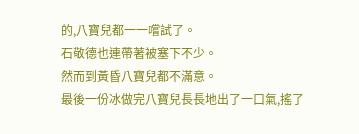的,八寶兒都一一嚐試了。
石敬德也連帶著被塞下不少。
然而到黃昏八寶兒都不滿意。
最後一份冰做完八寶兒長長地出了一口氣,搖了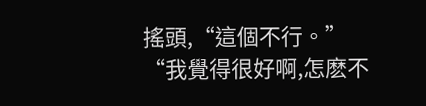搖頭,“這個不行。”
“我覺得很好啊,怎麽不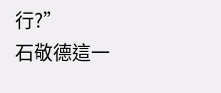行?”
石敬德這一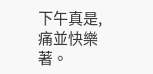下午真是,痛並快樂著。